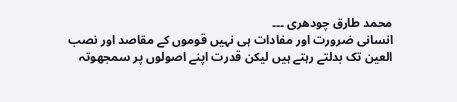محمد طارق چودھری ۔۔۔
انسانی ضرورت اور مفادات ہی نہیں قوموں کے مقاصد اور نصب العین تک بدلتے رہتے ہیں لیکن قدرت اپنے اصولوں پر سمجھوتہ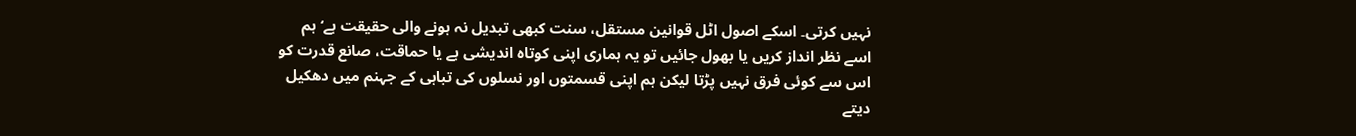نہیں کرتی۔ اسکے اصول اٹل قوانین مستقل، سنت کبھی تبدیل نہ ہونے والی حقیقت ہے‘ ہم اسے نظر انداز کریں یا بھول جائیں تو یہ ہماری اپنی کوتاہ اندیشی ہے یا حماقت، صانع قدرت کو اس سے کوئی فرق نہیں پڑتا لیکن ہم اپنی قسمتوں اور نسلوں کی تباہی کے جہنم میں دھکیل دیتے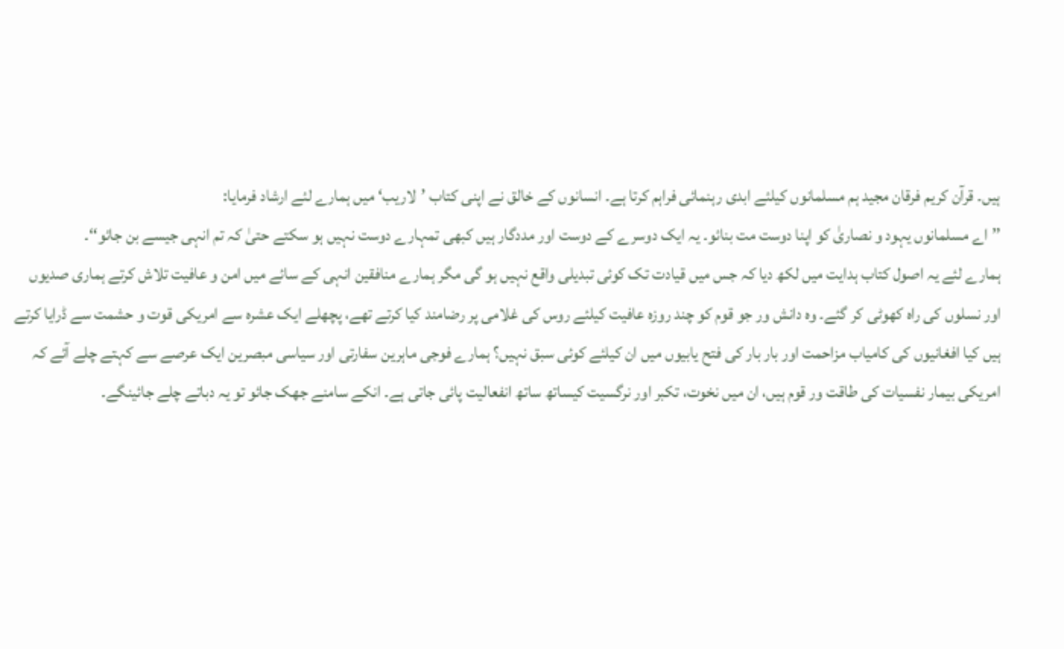ہیں۔ قرآن کریم فرقان مجید ہم مسلمانوں کیلئے ابدی رہنمائی فراہم کرتا ہے۔ انسانوں کے خالق نے اپنی کتاب ’لاریب‘ میں ہمارے لئے ارشاد فرمایا:
’’ اے مسلمانوں یہود و نصاریٰ کو اپنا دوست مت بنائو۔ یہ ایک دوسرے کے دوست اور مددگار ہیں کبھی تمہارے دوست نہیں ہو سکتے حتیٰ کہ تم انہی جیسے بن جائو‘‘۔
ہمارے لئے یہ اصول کتاب ہدایت میں لکھ دیا کہ جس میں قیادت تک کوئی تبدیلی واقع نہیں ہو گی مگر ہمارے منافقین انہی کے سائے میں امن و عافیت تلاش کرتے ہماری صدیوں اور نسلوں کی راہ کھوٹی کر گئے۔ وہ دانش ور جو قوم کو چند روزہ عافیت کیلئے روس کی غلامی پر رضامند کیا کرتے تھے، پچھلے ایک عشرہ سے امریکی قوت و حشمت سے ڈرایا کرتے ہیں کیا افغانیوں کی کامیاب مزاحمت اور بار بار کی فتح یابیوں میں ان کیلئے کوئی سبق نہیں؟ ہمارے فوجی ماہرین سفارتی اور سیاسی مبصرین ایک عرصے سے کہتے چلے آئے کہ امریکی بیمار نفسیات کی طاقت ور قوم ہیں، ان میں نخوت، تکبر اور نرگسیت کیساتھ ساتھ انفعالیت پائی جاتی ہے۔ انکے سامنے جھک جائو تو یہ دباتے چلے جائینگے۔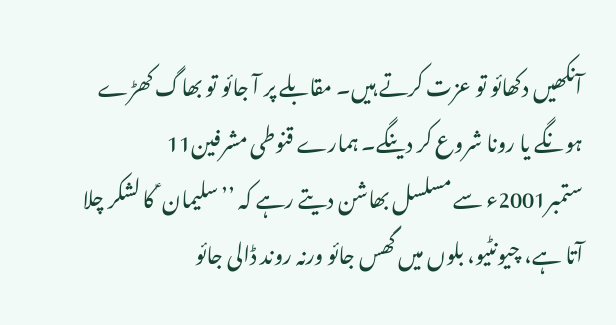آنکھیں دکھائو تو عزت کرتے ہیں۔ مقابلے پر آ جائو تو بھاگ کھڑے ہونگے یا رونا شروع کر دینگے۔ ہمارے قنوطی مشرفین11 ستمبر2001ء سے مسلسل بھاشن دیتے رہے کہ ’’سلیمان ؑ کا لشکر چلا آتا ہے، چیونٹیو، بلوں میں گھس جائو ورنہ روند ڈالی جائو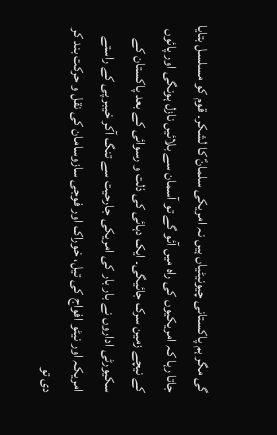گی مگر ہم پاکستانی چیونیٹیاں ہیں نہ امریکی سلمانؑ کا لشکر۔ قوم کو مسلسل بتایا جاتا رہا کہ امریکیوں کی راہ میں آئو گے تو آسمان سے بلائیں نازل ہونگی اور پائوں کے نیچے زمین سرک جائیگی۔ ایک دہائی کی ذلت و رسوائی کے بعد پاکستان کے سکیورٹی اداروں نے بار بار کی امریکی جارحیت سے تنگ آکر خیبر پی کے راستے امریکہ اور نیٹو افواج کی تیل، خوراک اور فوجی سازوسامان کی نقل و حرکت بند کر دی تو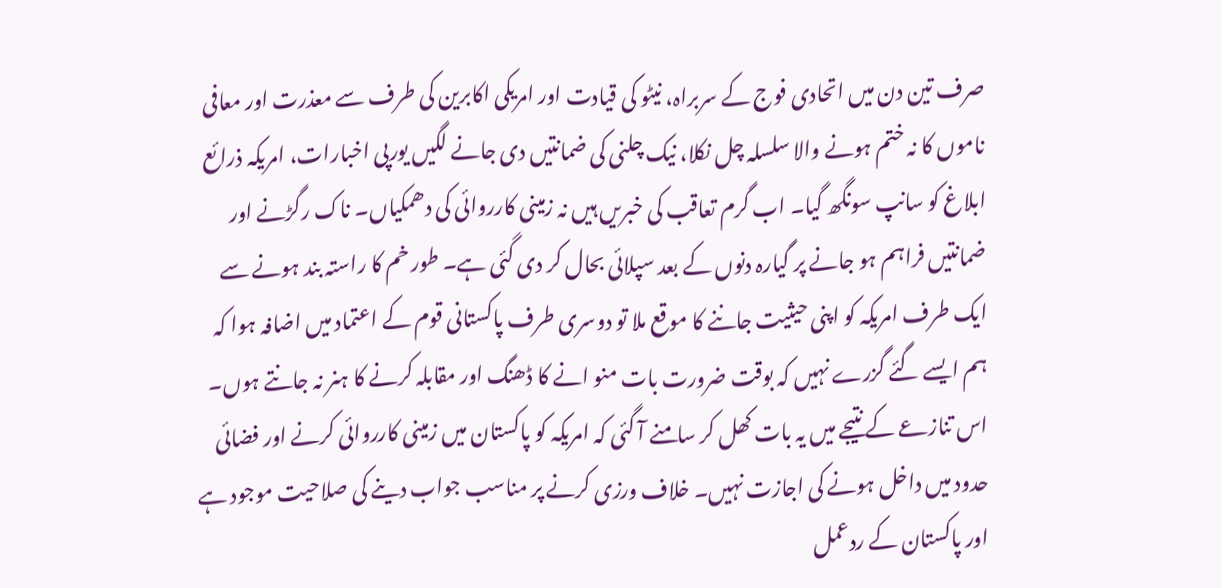صرف تین دن میں اتحادی فوج کے سربراہ، نیٹو کی قیادت اور امریکی اکابرین کی طرف سے معذرت اور معافی ناموں کا نہ ختم ہونے والا سلسلہ چل نکلا، نیک چلنی کی ضمانتیں دی جانے لگیں یورپی اخبارات، امریکہ ذرائع ابلاغ کو سانپ سونگھ گیا۔ اب گرم تعاقب کی خبریں ہیں نہ زمینی کارروائی کی دھمکیاں۔ ناک رگڑنے اور ضمانتیں فراہم ہو جانے پر گیارہ دنوں کے بعد سپلائی بحال کر دی گئی ہے۔ طور خم کا راستہ بند ہونے سے ایک طرف امریکہ کو اپنی حیثیت جاننے کا موقع ملا تو دوسری طرف پاکستانی قوم کے اعتماد میں اضافہ ہوا کہ ہم ایسے گئے گزرے نہیں کہ بوقت ضرورت بات منو انے کا ڈھنگ اور مقابلہ کرنے کا ہنر نہ جانتے ہوں۔ اس تنازعے کے نتیجے میں یہ بات کھل کر سامنے آ گئی کہ امریکہ کو پاکستان میں زمینی کارروائی کرنے اور فضائی حدود میں داخل ہونے کی اجازت نہیں۔ خلاف ورزی کرنے پر مناسب جواب دینے کی صلاحیت موجود ہے اور پاکستان کے ردعمل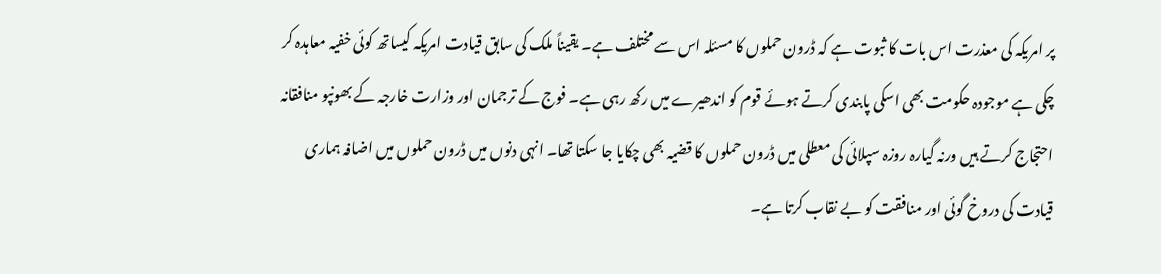پر امریکہ کی معذرت اس بات کا ثبوت ہے کہ ڈرون حملوں کا مسئلہ اس سے مختلف ہے۔ یقیناً ملک کی سابق قیادت امریکہ کیساتھ کوئی خفیہ معاہدہ کر چکی ہے موجودہ حکومت بھی اسکی پابندی کرتے ہوئے قوم کو اندھیرے میں رکھ رہی ہے۔ فوج کے ترجمان اور وزارت خارجہ کے بھونپو منافقانہ احتجاج کرتے ہیں ورنہ گیارہ روزہ سپلائی کی معطلی میں ڈرون حملوں کا قضیہ بھی چکایا جا سکتا تھا۔ انہی دنوں میں ڈرون حملوں میں اضافہ ہماری قیادت کی دروخ گوئی اور منافقت کو بے نقاب کرتا ہے۔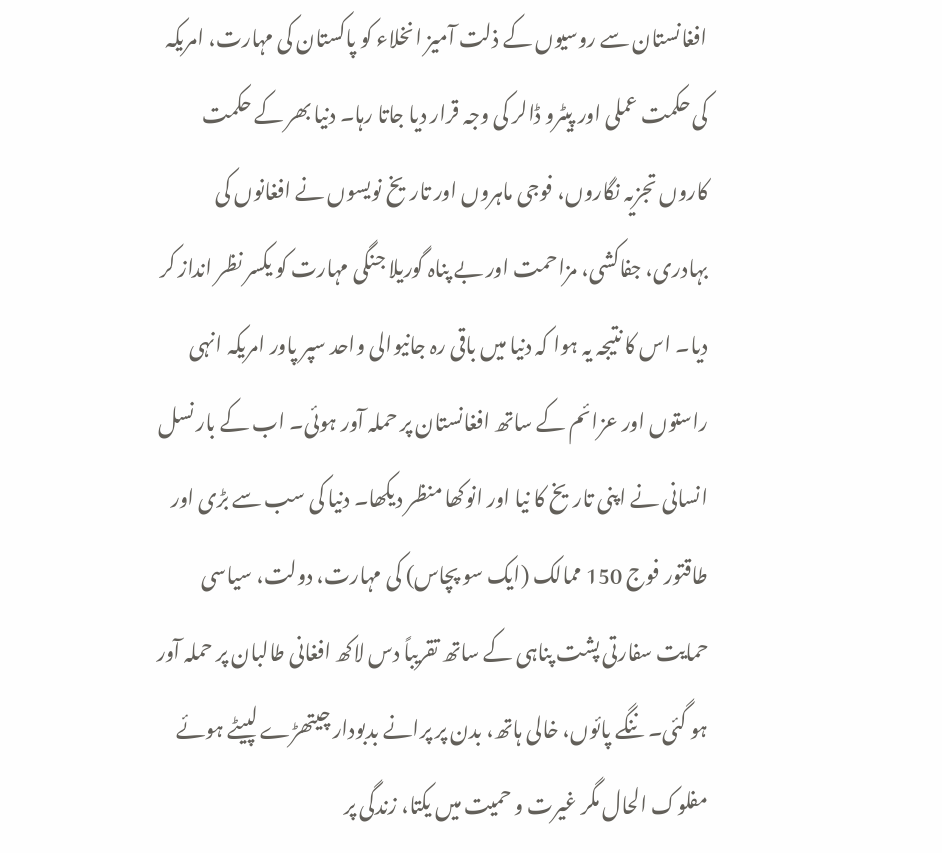افغانستان سے روسیوں کے ذلت آمیز انخلاء کو پاکستان کی مہارت، امریکہ کی حکمت عملی اور پیٹرو ڈالر کی وجہ قرار دیا جاتا رہا۔ دنیا بھر کے حکمت کاروں تجزیہ نگاروں، فوجی ماہروں اور تاریخ نویسوں نے افغانوں کی بہادری، جفاکشی، مزاحمت اور بے پناہ گوریلا جنگی مہارت کو یکسر نظر انداز کر دیا۔ اس کا نتیجہ یہ ہوا کہ دنیا میں باقی رہ جانیوالی واحد سپر پاور امریکہ انہی راستوں اور عزائم کے ساتھ افغانستان پر حملہ آور ہوئی۔ اب کے بار نسل انسانی نے اپنی تاریخ کا نیا اور انوکھا منظر دیکھا۔ دنیا کی سب سے بڑی اور طاقتور فوج 150 ممالک (ایک سو پچاس) کی مہارت، دولت، سیاسی حمایت سفارتی پشت پناہی کے ساتھ تقریباً دس لاکھ افغانی طالبان پر حملہ آور ہو گئی۔ ننگے پائوں، خالی ہاتھ، بدن پر پرانے بدبودار چیتھڑے لپیٹے ہوئے مفلوک الحال مگر غیرت و حمیت میں یکتا، زندگی پر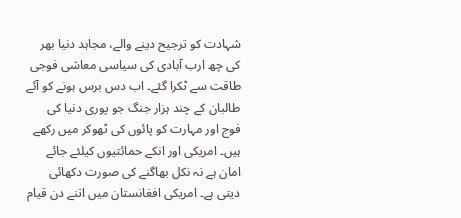شہادت کو ترجیح دینے والے، مجاہد دنیا بھر کی چھ ارب آبادی کی سیاسی معاشی فوجی طاقت سے ٹکرا گئے۔ اب دس برس ہونے کو آئے طالبان کے چند ہزار جنگ جو پوری دنیا کی فوج اور مہارت کو پائوں کی ٹھوکر میں رکھے ہیں۔ امریکی اور انکے حمائتیوں کیلئے جائے امان ہے نہ نکل بھاگنے کی صورت دکھائی دیتی ہے۔ امریکی افغانستان میں اتنے دن قیام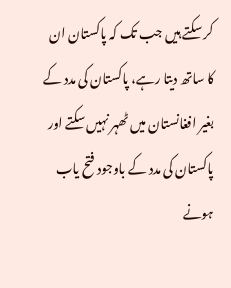کر سکتے ہیں جب تک کہ پاکستان ان کا ساتھ دیتا رہے، پاکستان کی مدد کے بغیر افغانستان میں ٹھہر نہیں سکتے اور پاکستان کی مدد کے باوجود فتح یاب ہونے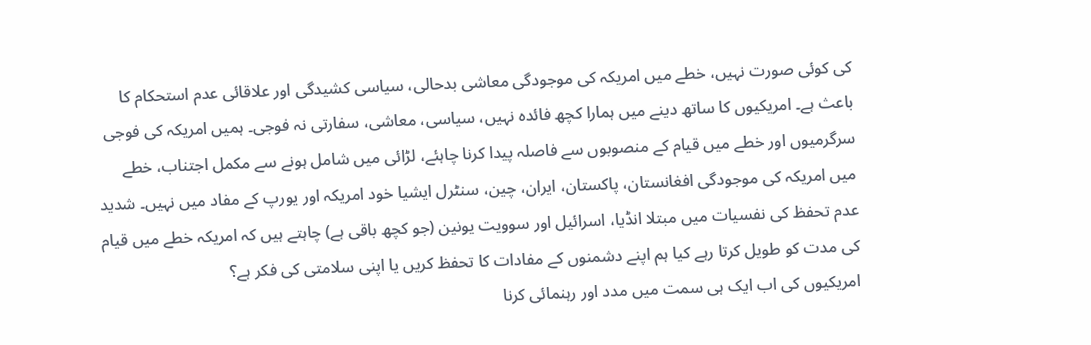کی کوئی صورت نہیں، خطے میں امریکہ کی موجودگی معاشی بدحالی، سیاسی کشیدگی اور علاقائی عدم استحکام کا باعث ہے۔ امریکیوں کا ساتھ دینے میں ہمارا کچھ فائدہ نہیں، سیاسی، معاشی، سفارتی نہ فوجی۔ ہمیں امریکہ کی فوجی سرگرمیوں اور خطے میں قیام کے منصوبوں سے فاصلہ پیدا کرنا چاہئے، لڑائی میں شامل ہونے سے مکمل اجتناب، خطے میں امریکہ کی موجودگی افغانستان، پاکستان، ایران، چین، سنٹرل ایشیا خود امریکہ اور یورپ کے مفاد میں نہیں۔ شدید عدم تحفظ کی نفسیات میں مبتلا انڈیا، اسرائیل اور سوویت یونین (جو کچھ باقی ہے) چاہتے ہیں کہ امریکہ خطے میں قیام کی مدت کو طویل کرتا رہے کیا ہم اپنے دشمنوں کے مفادات کا تحفظ کریں یا اپنی سلامتی کی فکر ہے؟
امریکیوں کی اب ایک ہی سمت میں مدد اور رہنمائی کرنا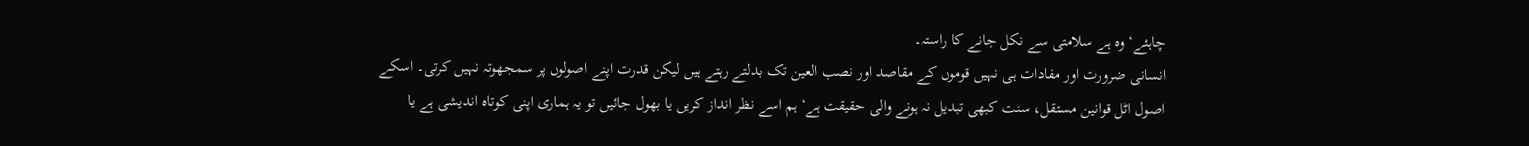چاہئے‘ وہ ہے سلامتی سے نکل جانے کا راستہ۔
انسانی ضرورت اور مفادات ہی نہیں قوموں کے مقاصد اور نصب العین تک بدلتے رہتے ہیں لیکن قدرت اپنے اصولوں پر سمجھوتہ نہیں کرتی۔ اسکے اصول اٹل قوانین مستقل، سنت کبھی تبدیل نہ ہونے والی حقیقت ہے‘ ہم اسے نظر انداز کریں یا بھول جائیں تو یہ ہماری اپنی کوتاہ اندیشی ہے یا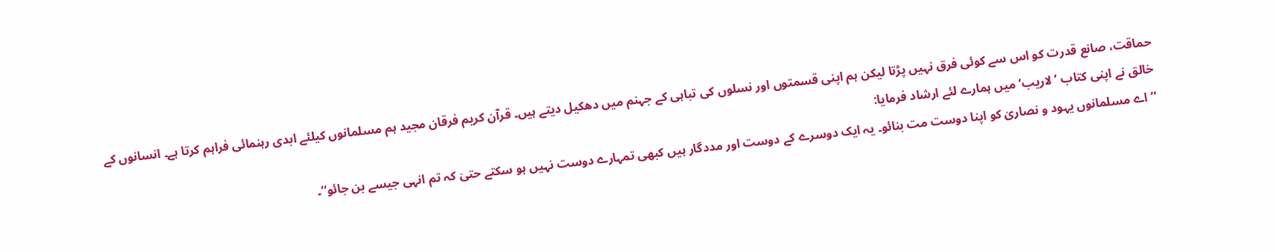حماقت، صانع قدرت کو اس سے کوئی فرق نہیں پڑتا لیکن ہم اپنی قسمتوں اور نسلوں کی تباہی کے جہنم میں دھکیل دیتے ہیں۔ قرآن کریم فرقان مجید ہم مسلمانوں کیلئے ابدی رہنمائی فراہم کرتا ہے۔ انسانوں کے خالق نے اپنی کتاب ’لاریب‘ میں ہمارے لئے ارشاد فرمایا:
’’ اے مسلمانوں یہود و نصاریٰ کو اپنا دوست مت بنائو۔ یہ ایک دوسرے کے دوست اور مددگار ہیں کبھی تمہارے دوست نہیں ہو سکتے حتیٰ کہ تم انہی جیسے بن جائو‘‘۔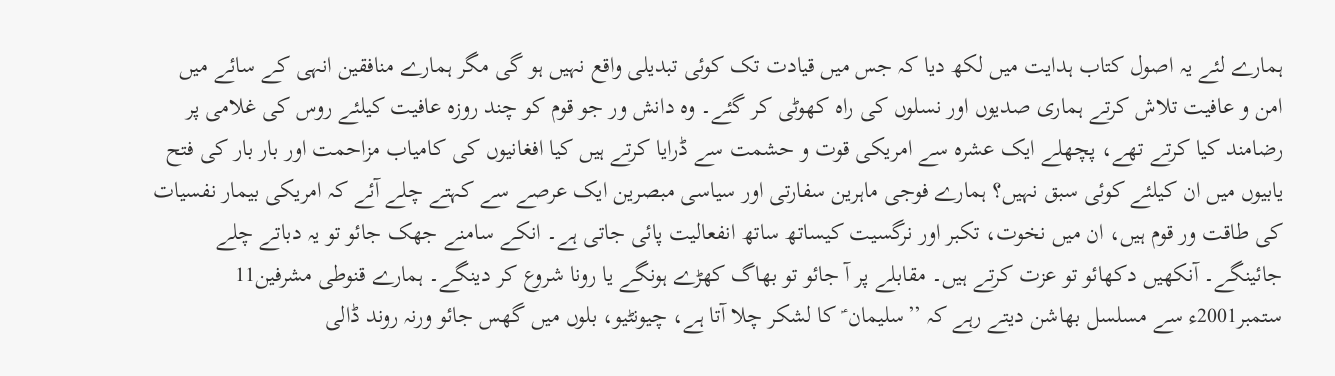ہمارے لئے یہ اصول کتاب ہدایت میں لکھ دیا کہ جس میں قیادت تک کوئی تبدیلی واقع نہیں ہو گی مگر ہمارے منافقین انہی کے سائے میں امن و عافیت تلاش کرتے ہماری صدیوں اور نسلوں کی راہ کھوٹی کر گئے۔ وہ دانش ور جو قوم کو چند روزہ عافیت کیلئے روس کی غلامی پر رضامند کیا کرتے تھے، پچھلے ایک عشرہ سے امریکی قوت و حشمت سے ڈرایا کرتے ہیں کیا افغانیوں کی کامیاب مزاحمت اور بار بار کی فتح یابیوں میں ان کیلئے کوئی سبق نہیں؟ ہمارے فوجی ماہرین سفارتی اور سیاسی مبصرین ایک عرصے سے کہتے چلے آئے کہ امریکی بیمار نفسیات کی طاقت ور قوم ہیں، ان میں نخوت، تکبر اور نرگسیت کیساتھ ساتھ انفعالیت پائی جاتی ہے۔ انکے سامنے جھک جائو تو یہ دباتے چلے جائینگے۔ آنکھیں دکھائو تو عزت کرتے ہیں۔ مقابلے پر آ جائو تو بھاگ کھڑے ہونگے یا رونا شروع کر دینگے۔ ہمارے قنوطی مشرفین11 ستمبر2001ء سے مسلسل بھاشن دیتے رہے کہ ’’سلیمان ؑ کا لشکر چلا آتا ہے، چیونٹیو، بلوں میں گھس جائو ورنہ روند ڈالی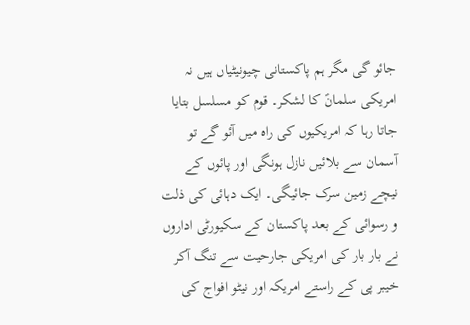جائو گی مگر ہم پاکستانی چیونیٹیاں ہیں نہ امریکی سلمانؑ کا لشکر۔ قوم کو مسلسل بتایا جاتا رہا کہ امریکیوں کی راہ میں آئو گے تو آسمان سے بلائیں نازل ہونگی اور پائوں کے نیچے زمین سرک جائیگی۔ ایک دہائی کی ذلت و رسوائی کے بعد پاکستان کے سکیورٹی اداروں نے بار بار کی امریکی جارحیت سے تنگ آکر خیبر پی کے راستے امریکہ اور نیٹو افواج کی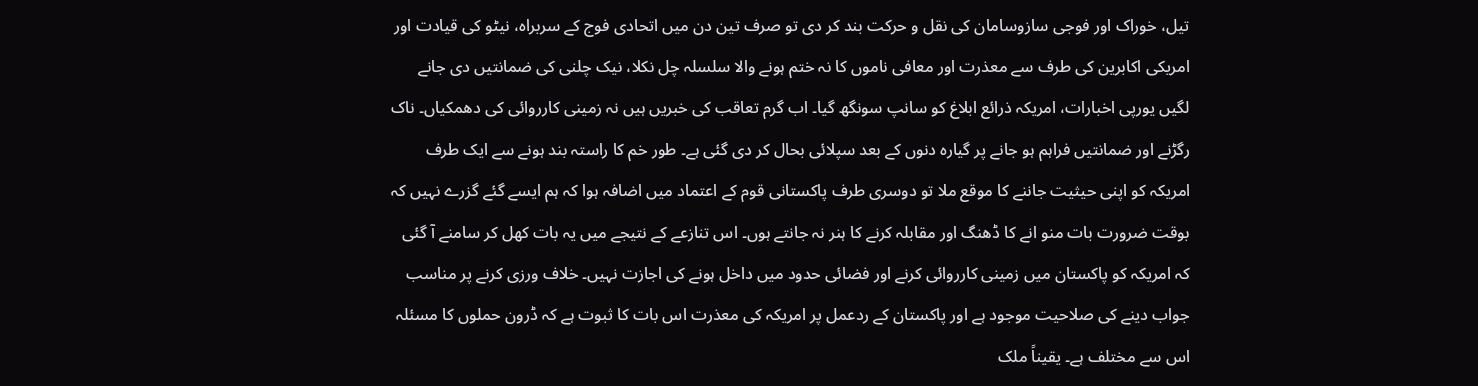تیل، خوراک اور فوجی سازوسامان کی نقل و حرکت بند کر دی تو صرف تین دن میں اتحادی فوج کے سربراہ، نیٹو کی قیادت اور امریکی اکابرین کی طرف سے معذرت اور معافی ناموں کا نہ ختم ہونے والا سلسلہ چل نکلا، نیک چلنی کی ضمانتیں دی جانے لگیں یورپی اخبارات، امریکہ ذرائع ابلاغ کو سانپ سونگھ گیا۔ اب گرم تعاقب کی خبریں ہیں نہ زمینی کارروائی کی دھمکیاں۔ ناک رگڑنے اور ضمانتیں فراہم ہو جانے پر گیارہ دنوں کے بعد سپلائی بحال کر دی گئی ہے۔ طور خم کا راستہ بند ہونے سے ایک طرف امریکہ کو اپنی حیثیت جاننے کا موقع ملا تو دوسری طرف پاکستانی قوم کے اعتماد میں اضافہ ہوا کہ ہم ایسے گئے گزرے نہیں کہ بوقت ضرورت بات منو انے کا ڈھنگ اور مقابلہ کرنے کا ہنر نہ جانتے ہوں۔ اس تنازعے کے نتیجے میں یہ بات کھل کر سامنے آ گئی کہ امریکہ کو پاکستان میں زمینی کارروائی کرنے اور فضائی حدود میں داخل ہونے کی اجازت نہیں۔ خلاف ورزی کرنے پر مناسب جواب دینے کی صلاحیت موجود ہے اور پاکستان کے ردعمل پر امریکہ کی معذرت اس بات کا ثبوت ہے کہ ڈرون حملوں کا مسئلہ اس سے مختلف ہے۔ یقیناً ملک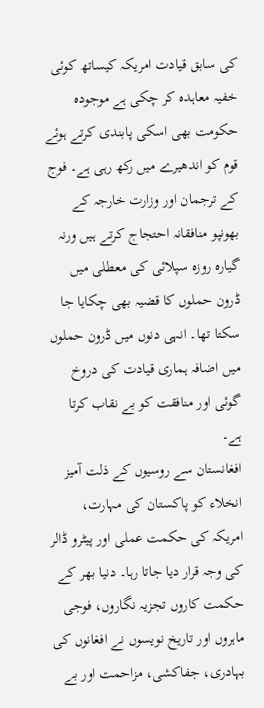کی سابق قیادت امریکہ کیساتھ کوئی خفیہ معاہدہ کر چکی ہے موجودہ حکومت بھی اسکی پابندی کرتے ہوئے قوم کو اندھیرے میں رکھ رہی ہے۔ فوج کے ترجمان اور وزارت خارجہ کے بھونپو منافقانہ احتجاج کرتے ہیں ورنہ گیارہ روزہ سپلائی کی معطلی میں ڈرون حملوں کا قضیہ بھی چکایا جا سکتا تھا۔ انہی دنوں میں ڈرون حملوں میں اضافہ ہماری قیادت کی دروخ گوئی اور منافقت کو بے نقاب کرتا ہے۔
افغانستان سے روسیوں کے ذلت آمیز انخلاء کو پاکستان کی مہارت، امریکہ کی حکمت عملی اور پیٹرو ڈالر کی وجہ قرار دیا جاتا رہا۔ دنیا بھر کے حکمت کاروں تجزیہ نگاروں، فوجی ماہروں اور تاریخ نویسوں نے افغانوں کی بہادری، جفاکشی، مزاحمت اور بے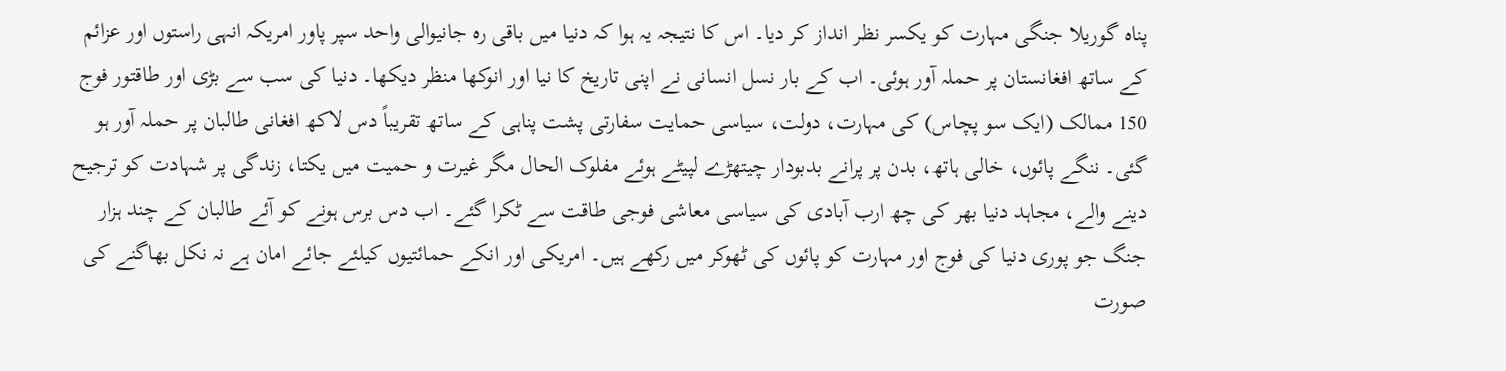پناہ گوریلا جنگی مہارت کو یکسر نظر انداز کر دیا۔ اس کا نتیجہ یہ ہوا کہ دنیا میں باقی رہ جانیوالی واحد سپر پاور امریکہ انہی راستوں اور عزائم کے ساتھ افغانستان پر حملہ آور ہوئی۔ اب کے بار نسل انسانی نے اپنی تاریخ کا نیا اور انوکھا منظر دیکھا۔ دنیا کی سب سے بڑی اور طاقتور فوج 150 ممالک (ایک سو پچاس) کی مہارت، دولت، سیاسی حمایت سفارتی پشت پناہی کے ساتھ تقریباً دس لاکھ افغانی طالبان پر حملہ آور ہو گئی۔ ننگے پائوں، خالی ہاتھ، بدن پر پرانے بدبودار چیتھڑے لپیٹے ہوئے مفلوک الحال مگر غیرت و حمیت میں یکتا، زندگی پر شہادت کو ترجیح دینے والے، مجاہد دنیا بھر کی چھ ارب آبادی کی سیاسی معاشی فوجی طاقت سے ٹکرا گئے۔ اب دس برس ہونے کو آئے طالبان کے چند ہزار جنگ جو پوری دنیا کی فوج اور مہارت کو پائوں کی ٹھوکر میں رکھے ہیں۔ امریکی اور انکے حمائتیوں کیلئے جائے امان ہے نہ نکل بھاگنے کی صورت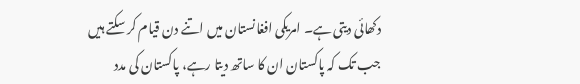دکھائی دیتی ہے۔ امریکی افغانستان میں اتنے دن قیام کر سکتے ہیں جب تک کہ پاکستان ان کا ساتھ دیتا رہے، پاکستان کی مدد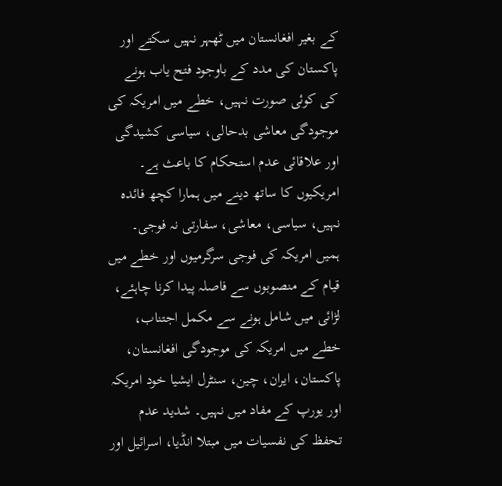کے بغیر افغانستان میں ٹھہر نہیں سکتے اور پاکستان کی مدد کے باوجود فتح یاب ہونے کی کوئی صورت نہیں، خطے میں امریکہ کی موجودگی معاشی بدحالی، سیاسی کشیدگی اور علاقائی عدم استحکام کا باعث ہے۔ امریکیوں کا ساتھ دینے میں ہمارا کچھ فائدہ نہیں، سیاسی، معاشی، سفارتی نہ فوجی۔ ہمیں امریکہ کی فوجی سرگرمیوں اور خطے میں قیام کے منصوبوں سے فاصلہ پیدا کرنا چاہئے، لڑائی میں شامل ہونے سے مکمل اجتناب، خطے میں امریکہ کی موجودگی افغانستان، پاکستان، ایران، چین، سنٹرل ایشیا خود امریکہ اور یورپ کے مفاد میں نہیں۔ شدید عدم تحفظ کی نفسیات میں مبتلا انڈیا، اسرائیل اور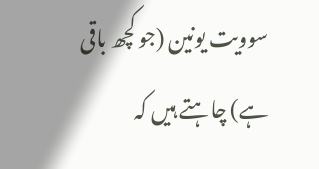سوویت یونین (جو کچھ باقی ہے) چاہتے ہیں کہ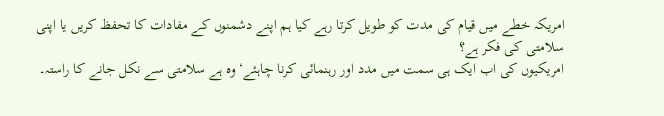امریکہ خطے میں قیام کی مدت کو طویل کرتا رہے کیا ہم اپنے دشمنوں کے مفادات کا تحفظ کریں یا اپنی سلامتی کی فکر ہے؟
امریکیوں کی اب ایک ہی سمت میں مدد اور رہنمائی کرنا چاہئے‘ وہ ہے سلامتی سے نکل جانے کا راستہ۔